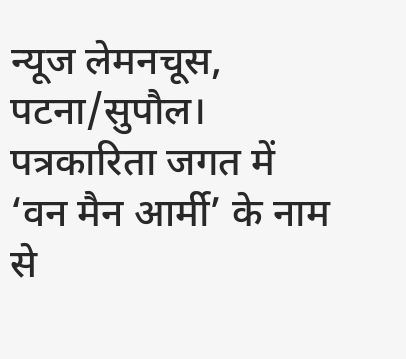न्यूज लेमनचूस, पटना/सुपौल।
पत्रकारिता जगत में ‘वन मैन आर्मी’ के नाम से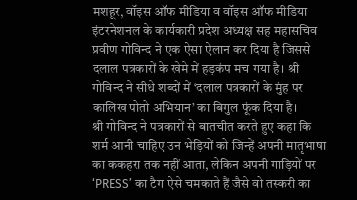मशहूर, वॉइस ऑफ मीडिया व वॉइस ऑफ मीडिया इंटरनेशनल के कार्यकारी प्रदेश अध्यक्ष सह महासचिव प्रवीण गोविन्द ने एक ऐसा ऐलान कर दिया है जिससे दलाल पत्रकारों के खेमे में हड़कंप मच गया है। श्री गोविन्द ने सीधे शब्दों में ‘दलाल पत्रकारों के मुंह पर कालिख पोतो अभियान’ का बिगुल फूंक दिया है।
श्री गोविन्द ने पत्रकारों से बातचीत करते हुए कहा कि शर्म आनी चाहिए उन भेड़ियों को जिन्हें अपनी मातृभाषा का ककहरा तक नहीं आता, लेकिन अपनी गाड़ियों पर ‘PRESS’ का टैग ऐसे चमकाते हैं जैसे वो तस्करी का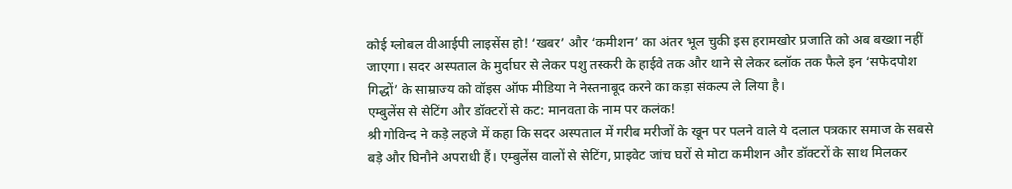कोई ग्लोबल वीआईपी लाइसेंस हो! ‘खबर’ और ‘कमीशन’ का अंतर भूल चुकी इस हरामखोर प्रजाति को अब बख्शा नहीं जाएगा। सदर अस्पताल के मुर्दाघर से लेकर पशु तस्करी के हाईवे तक और थाने से लेकर ब्लॉक तक फैले इन ‘सफेदपोश गिद्धों’ के साम्राज्य को वॉइस ऑफ मीडिया ने नेस्तनाबूद करने का कड़ा संकल्प ले लिया है।
एम्बुलेंस से सेटिंग और डॉक्टरों से कट: मानवता के नाम पर कलंक!
श्री गोविन्द ने कड़े लहजे में कहा कि सदर अस्पताल में गरीब मरीजों के खून पर पलने वाले ये दलाल पत्रकार समाज के सबसे बड़े और घिनौने अपराधी हैं। एम्बुलेंस वालों से सेटिंग, प्राइवेट जांच घरों से मोटा कमीशन और डॉक्टरों के साथ मिलकर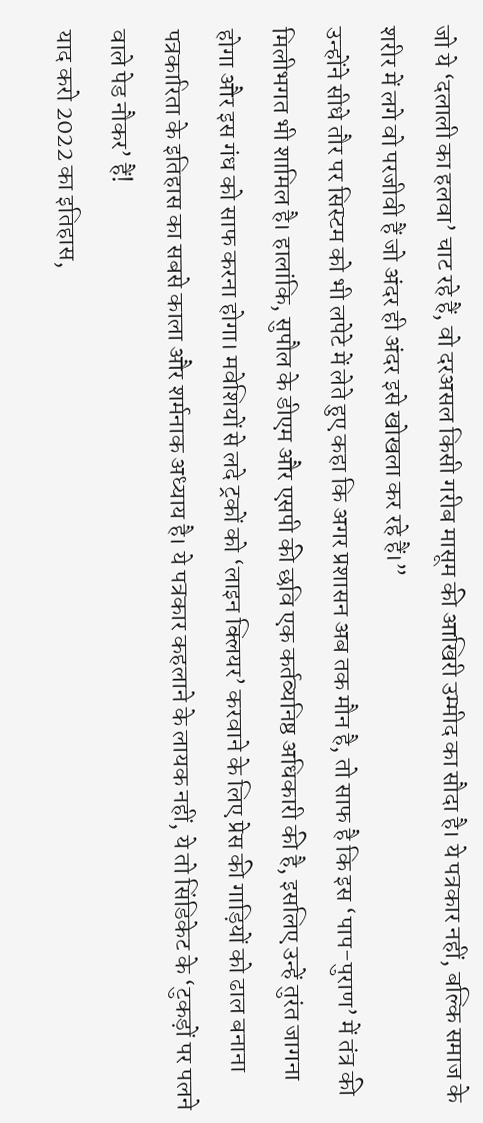जो ये ‘दलाली का हलवा’ चाट रहे हैं, वो दरअसल किसी गरीब मासूम की आखिरी उम्मीद का सौदा है। ये पत्रकार नहीं, बल्कि समाज के शरीर में लगे वो परजीवी हैं जो अंदर ही अंदर इसे खोखला कर रहे हैं।”
उन्होंने सीधे तौर पर सिस्टम को भी लपेटे में लेते हुए कहा कि अगर प्रशासन अब तक मौन है, तो साफ है कि इस ‘पाप-पुराण’ में तंत्र की मिलीभगत भी शामिल है। हालांकि, सुपौल के डीएम और एसपी की छवि एक कर्तव्यनिष्ठ अधिकारी की है, इसलिए उन्हें तुरंत जागना होगा और इस गंध को साफ करना होगा। मवेशियों से लदे ट्रकों को ‘लाइन क्लियर’ करवाने के लिए प्रेस की गाड़ियों को ढाल बनाना पत्रकारिता के इतिहास का सबसे काला और शर्मनाक अध्याय है। ये पत्रकार कहलाने के लायक नहीं, ये तो सिंडिकेट के ‘टुकड़ों पर पलने वाले पेड नौकर’ हैं!
याद करो 2022 का इतिहास,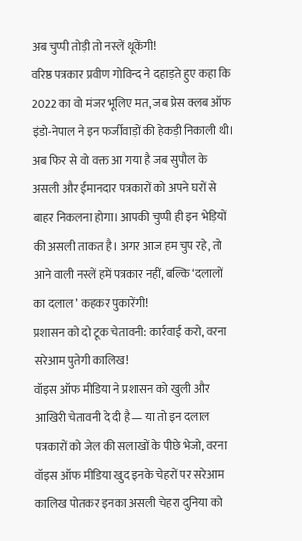अब चुप्पी तोड़ी तो नस्लें थूकेंगी!
वरिष्ठ पत्रकार प्रवीण गोविन्द ने दहाड़ते हुए कहा कि 2022 का वो मंजर भूलिए मत, जब प्रेस क्लब ऑफ इंडो-नेपाल ने इन फर्जीवाड़ों की हेकड़ी निकाली थी। अब फिर से वो वक्त आ गया है जब सुपौल के असली और ईमानदार पत्रकारों को अपने घरों से बाहर निकलना होगा। आपकी चुप्पी ही इन भेड़ियों की असली ताकत है। अगर आज हम चुप रहे, तो आने वाली नस्लें हमें पत्रकार नहीं, बल्कि ‘दलालों का दलाल’ कहकर पुकारेंगी!
प्रशासन को दो टूक चेतावनी: कार्रवाई करो, वरना सरेआम पुतेगी कालिख!
वॉइस ऑफ मीडिया ने प्रशासन को खुली और आखिरी चेतावनी दे दी है— या तो इन दलाल पत्रकारों को जेल की सलाखों के पीछे भेजो, वरना वॉइस ऑफ मीडिया खुद इनके चेहरों पर सरेआम कालिख पोतकर इनका असली चेहरा दुनिया को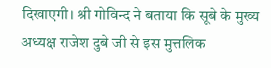दिखाएगी। श्री गोविन्द ने बताया कि सूबे के मुख्य अध्यक्ष राजेश दुबे जी से इस मुत्तलिक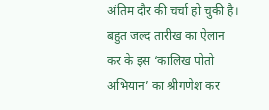अंतिम दौर की चर्चा हो चुकी है। बहुत जल्द तारीख का ऐलान कर के इस ‘कालिख पोतो अभियान’ का श्रीगणेश कर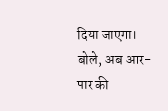दिया जाएगा। बोले, अब आर-पार की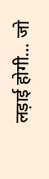लड़ाई होगी… जो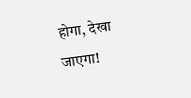होगा, देखा जाएगा!